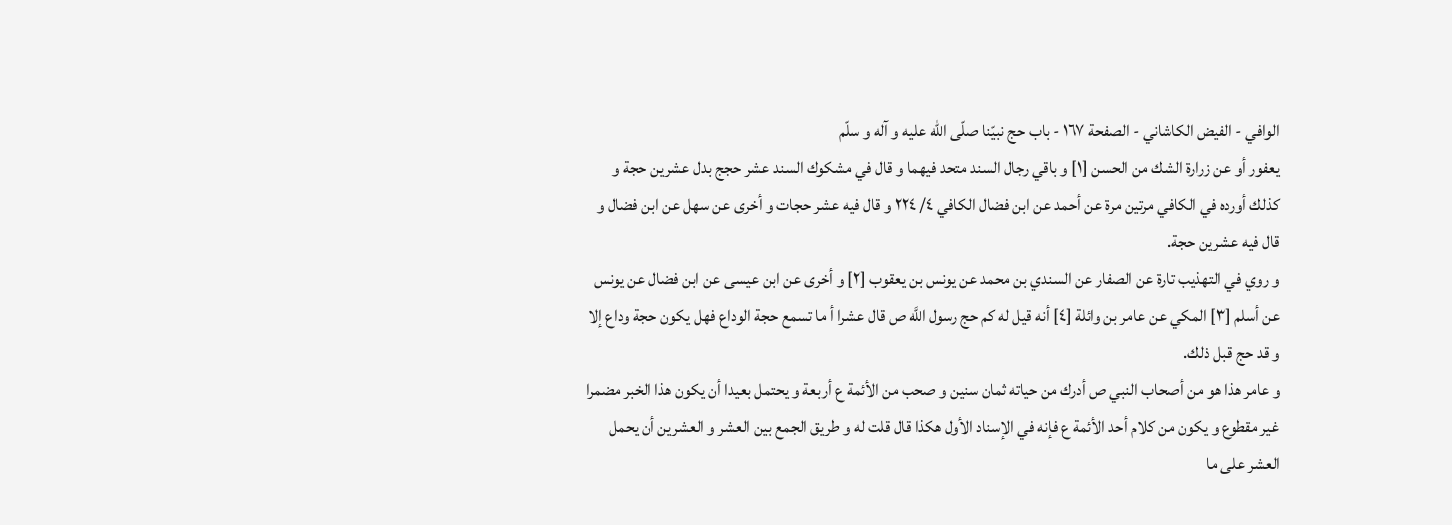الوافي - الفيض الكاشاني - الصفحة ١٦٧ - باب حج نبيّنا صلّى اللّه عليه و آله و سلّم
يعفور أو عن زرارة الشك من الحسن [١] و باقي رجال السند متحد فيهما و قال في مشكوك السند عشر حجج بدل عشرين حجة و كذلك أورده في الكافي مرتين مرة عن أحمد عن ابن فضال الكافي ٤/ ٢٢٤ و قال فيه عشر حجات و أخرى عن سهل عن ابن فضال و قال فيه عشرين حجة.
و روي في التهذيب تارة عن الصفار عن السندي بن محمد عن يونس بن يعقوب [٢] و أخرى عن ابن عيسى عن ابن فضال عن يونس عن أسلم [٣] المكي عن عامر بن وائلة [٤] أنه قيل له كم حج رسول اللَّه ص قال عشرا أ ما تسمع حجة الوداع فهل يكون حجة وداع إلا و قد حج قبل ذلك.
و عامر هذا هو من أصحاب النبي ص أدرك من حياته ثمان سنين و صحب من الأئمة ع أربعة و يحتمل بعيدا أن يكون هذا الخبر مضمرا غير مقطوع و يكون من كلام أحد الأئمة ع فإنه في الإسناد الأول هكذا قال قلت له و طريق الجمع بين العشر و العشرين أن يحمل العشر على ما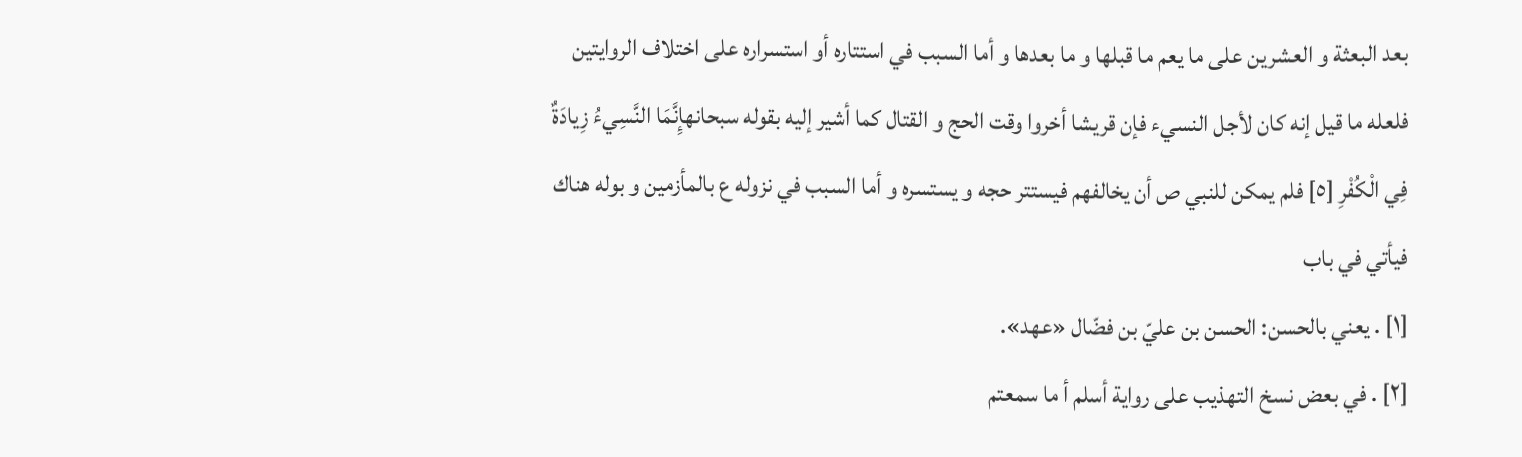بعد البعثة و العشرين على ما يعم ما قبلها و ما بعدها و أما السبب في استتاره أو استسراره على اختلاف الروايتين فلعله ما قيل إنه كان لأجل النسيء فإن قريشا أخروا وقت الحج و القتال كما أشير إليه بقوله سبحانهإِنَّمَا النَّسِيءُ زِيادَةٌ فِي الْكُفْرِ [٥] فلم يمكن للنبي ص أن يخالفهم فيستتر حجه و يستسره و أما السبب في نزوله ع بالمأزمين و بوله هناك فيأتي في باب
[١] . يعني بالحسن: الحسن بن عليّ بن فضّال «عهد».
[٢] . في بعض نسخ التهذيب على رواية أسلم أ ما سمعتم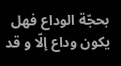بحجّة الوداع فهل يكون وداع إلّا و قد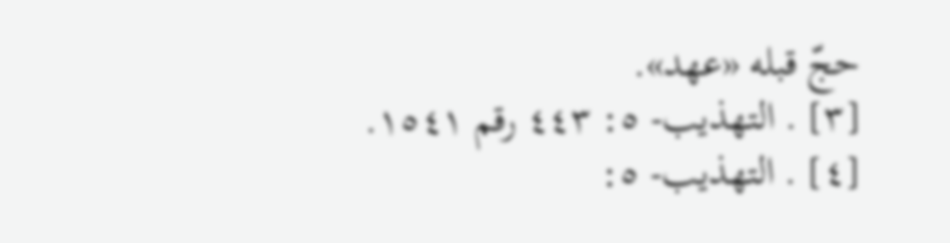حجّ قبله «عهد».
[٣] . التهذيب- ٥: ٤٤٣ رقم ١٥٤١.
[٤] . التهذيب- ٥: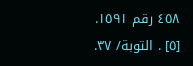٤٥٨ رقم ١٥٩١.
[٥] . التوبة/ ٣٧.